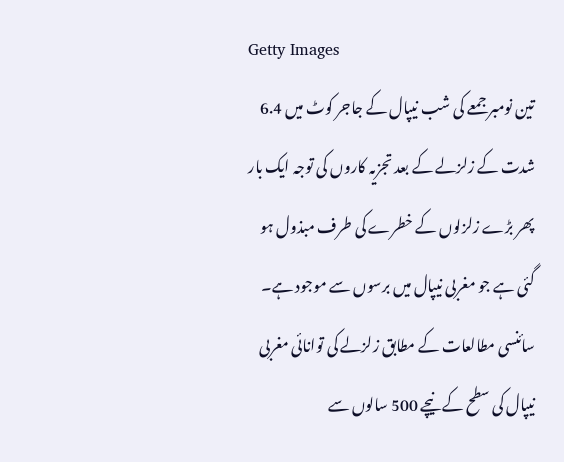Getty Images
تین نومبر جمعے کی شب نیپال کے جاجر کوٹ میں 6.4 شدت کے زلزلے کے بعد تجزیہ کاروں کی توجہ ایک بار پھر بڑے زلزلوں کے خطرے کی طرف مبذول ہو گئی ہے جو مغربی نیپال میں برسوں سے موجود ہے۔
سائنسی مطالعات کے مطابق زلزلے کی توانائی مغربی نیپال کی سطح کے نیچے 500 سالوں سے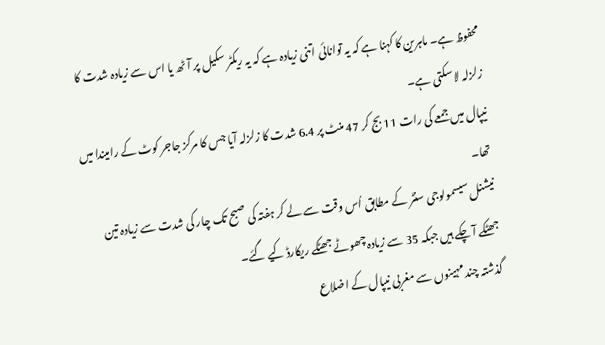محفوظ ہے۔ ماہرین کا کہنا ہے کہ یہ توانائی اتنی زیادہ ہے کہ یہ ریکٹر سکیل پر آٹھ یا اس سے زیادہ شدت کا زلزلہ لا سکتی ہے۔
نیپال میں جمعے کی رات 11 بج کر 47 منٹ پر 6.4 شدت کا زلزلہ آیا جس کا مرکز جاجر کوٹ کے رامیندا میں تھا۔
نیشنل سیسمولوجی سنٹر کے مطابق اُس وقت سے لے کر ہفتہ کی صبح تک چار کی شدت سے زیادہ تین جھٹکے آ چکے ہیں جبکہ 35 سے زیادہ چھوٹے جھٹکے ریکارڈ کیے گئے۔
گذشتہ چند مہینوں سے مغربی نیپال کے اضلاع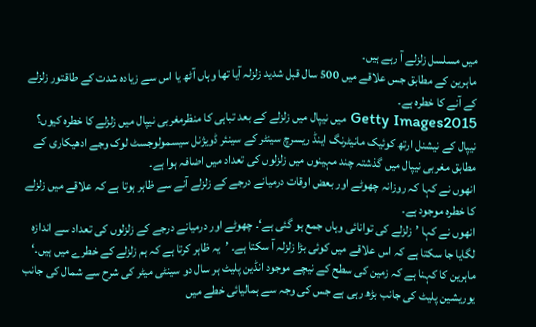میں مسلسل زلزلے آ رہے ہیں۔
ماہرین کے مطابق جس علاقے میں 500 سال قبل شدید زلزلہ آیا تھا وہاں آٹھ یا اس سے زیادہ شدت کے طاقتور زلزلے کے آنے کا خطرہ ہے۔
Getty Images2015 میں نیپال میں زلزلے کے بعد تباہی کا منظرمغربی نیپال میں زلزلے کا خطرہ کیوں؟
نیپال کے نیشنل ارتھ کوئیک مانیٹرنگ اینڈ ریسرچ سینٹر کے سینئر ڈویژنل سیسمولوجسٹ لوک وجے ادھیکاری کے مطابق مغربی نیپال میں گذشتہ چند مہینوں میں زلزلوں کی تعداد میں اضافہ ہوا ہے۔
انھوں نے کہا کہ روزانہ چھوٹے اور بعض اوقات درمیانے درجے کے زلزلے آنے سے ظاہر ہوتا ہے کہ علاقے میں زلزلے کا خطرہ موجود ہے۔
انھوں نے کہا ’زلزلے کی توانائی وہاں جمع ہو گئی ہے‘۔ چھوٹے اور درمیانے درجے کے زلزلوں کی تعداد سے اندازہ لگایا جا سکتا ہے کہ اس علاقے میں کوئی بڑا زلزلہ آ سکتا ہے۔ ’یہ ظاہر کرتا ہے کہ ہم زلزلے کے خطرے میں ہیں۔‘
ماہرین کا کہنا ہے کہ زمین کی سطح کے نیچے موجود انڈین پلیٹ ہر سال دو سینٹی میٹر کی شرح سے شمال کی جانب یوریشین پلیٹ کی جانب بڑھ رہی ہے جس کی وجہ سے ہمالیائی خطے میں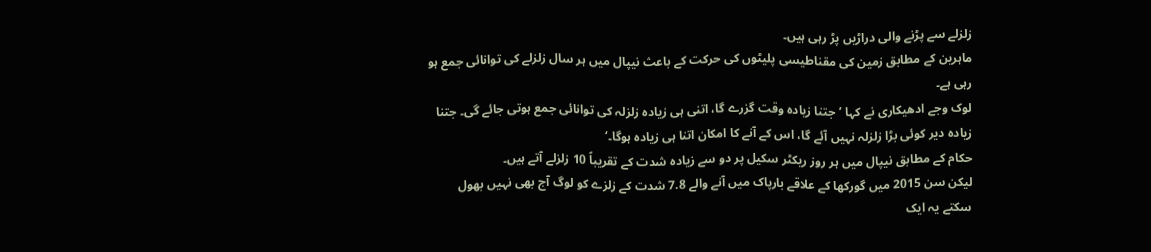زلزلے سے پڑنے والی دراڑیں پڑ رہی ہیں۔
ماہرین کے مطابق زمین کی مقناطیسی پلیٹوں کی حرکت کے باعث نیپال میں ہر سال زلزلے کی توانائی جمع ہو رہی ہے۔
لوک وجے ادھیکاری نے کہا ’جتنا زیادہ وقت گزرے گا، اتنی ہی زیادہ زلزلہ کی توانائی جمع ہوتی جائے گی۔ جتنا زیادہ دیر کوئی بڑا زلزلہ نہیں آئے گا، اس کے آنے کا امکان اتنا ہی زیادہ ہوگا۔‘
حکام کے مطابق نیپال میں ہر روز ریکٹر سکیل پر دو سے زیادہ شدت کے تقریباً 10 زلزلے آتے ہیں۔
لیکن سن 2015 میں گورکھا کے علاقے بارپاک میں آنے والے 7.8 شدت کے زلزے کو لوگ آج بھی نہیں بھول سکتے یہ ایک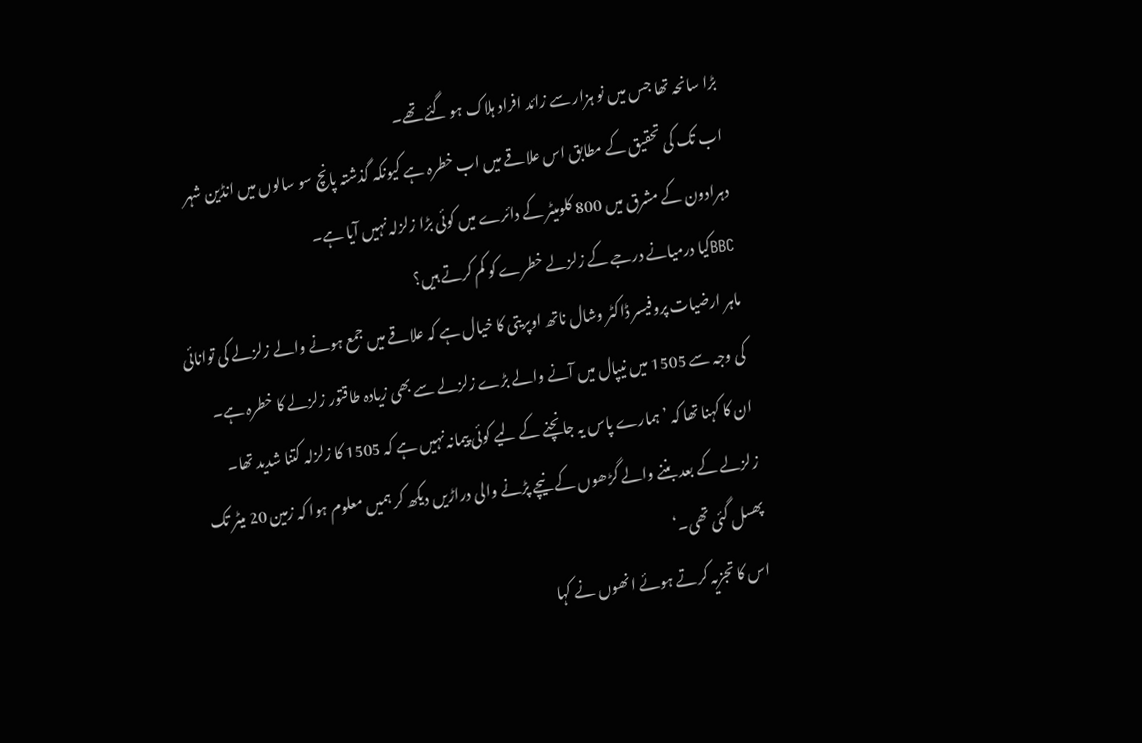بڑا سانحہ تھا جس میں نو ہزار سے زائد افراد ہلاک ہو گئے تھے۔
اب تک کی تحقیق کے مطابق اس علاقے میں اب خطرہ ہے کیونکہ گذشتہ پانچ سو سالوں میں انڈین شہر دہرادون کے مشرق میں 800 کلومیٹر کے دائرے میں کوئی بڑا زلزلہ نہیں آیا ہے۔
BBCکیا درمیانے درجے کے زلزلے خطرے کو کم کرتے ہیں؟
ماہر ارضیات پروفیسر ڈاکٹر وشال ناتھ اوپریتی کا خیال ہے کہ علاقے میں جمع ہونے والے زلزلے کی توانائی کی وجہ سے 1505 میں نیپال میں آنے والے بڑے زلزلے سے بھی زیادہ طاقتور زلزلے کا خطرہ ہے۔
ان کا کہنا تھا کہ ’ہمارے پاس یہ جانچنے کے لیے کوئی پیمانہ نہیں ہے کہ 1505 کا زلزلہ کتنا شدید تھا۔ زلزلے کے بعد بننے والے گڑھوں کے نیچے پڑنے والی دراڑیں دیکھ کر ہمیں معلوم ہوا کہ زمین 20 میٹر تک پھسل گئی تھی۔‘
اس کا تجزیہ کرتے ہوئے انھوں نے کہا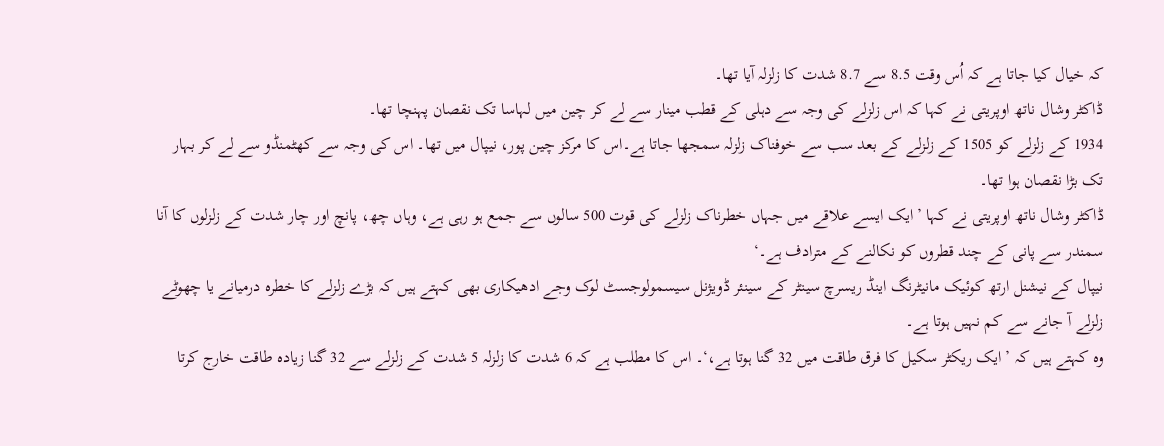کہ خیال کیا جاتا ہے کہ اُس وقت 8.5 سے 8.7 شدت کا زلزلہ آیا تھا۔
ڈاکٹر وشال ناتھ اوپریتی نے کہا کہ اس زلزلے کی وجہ سے دہلی کے قطب مینار سے لے کر چین میں لہاسا تک نقصان پہنچا تھا۔
1934 کے زلزلے کو 1505 کے زلزلے کے بعد سب سے خوفناک زلزلہ سمجھا جاتا ہے۔اس کا مرکز چین پور، نیپال میں تھا۔ اس کی وجہ سے کھٹمنڈو سے لے کر بہار تک بڑا نقصان ہوا تھا۔
ڈاکٹر وشال ناتھ اوپریتی نے کہا ’ایک ایسے علاقے میں جہاں خطرناک زلزلے کی قوت 500 سالوں سے جمع ہو رہی ہے، وہاں چھ، پانچ اور چار شدت کے زلزلوں کا آنا سمندر سے پانی کے چند قطروں کو نکالنے کے مترادف ہے۔‘
نیپال کے نیشنل ارتھ کوئیک مانیٹرنگ اینڈ ریسرچ سینٹر کے سینئر ڈویژنل سیسمولوجسٹ لوک وجے ادھیکاری بھی کہتے ہیں کہ بڑے زلزلے کا خطرہ درمیانے یا چھوٹے زلزلے آ جانے سے کم نہیں ہوتا ہے۔
وہ کہتے ہیں کہ ’ایک ریکٹر سکیل کا فرق طاقت میں 32 گنا ہوتا ہے،‘۔ اس کا مطلب ہے کہ 6 شدت کا زلزلہ 5 شدت کے زلزلے سے 32 گنا زیادہ طاقت خارج کرتا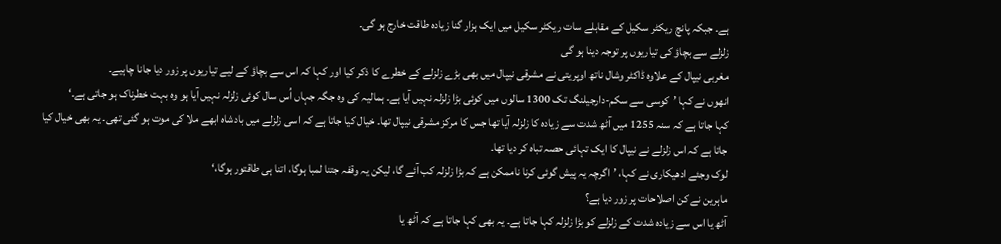ہے۔ جبکہ پانچ ریکٹر سکیل کے مقابلے سات ریکٹر سکیل میں ایک ہزار گنا زیادہ طاقت خارج ہو گی۔
زلزلے سے بچاؤ کی تیاریوں پر توجہ دینا ہو گی
مغربی نیپال کے علاوہ ڈاکٹر وشال ناتھ اوپریتی نے مشرقی نیپال میں بھی بڑے زلزلے کے خطرے کا ذکر کیا اور کہا کہ اس سے بچاؤ کے لیے تیاریوں پر زور دیا جانا چاہیے۔
انھوں نے کہا ’کوسی سے سکم-دارجیلنگ تک 1300 سالوں میں کوئی بڑا زلزلہ نہیں آیا ہے۔ ہمالیہ کی وہ جگہ جہاں اُس سال کوئی زلزلہ نہیں آیا ہو وہ بہت خطرناک ہو جاتی ہے۔‘
کہا جاتا ہے کہ سنہ 1255 میں آٹھ شدت سے زیادہ کا زلزلہ آیا تھا جس کا مرکز مشرقی نیپال تھا۔ خیال کیا جاتا ہے کہ اسی زلزلے میں بادشاہ ابھے ملا کی موت ہو گئی تھی۔ یہ بھی خیال کیا جاتا ہے کہ اس زلزلے نے نیپال کا ایک تہائی حصہ تباہ کر دیا تھا۔
لوک وجئے ادھیکاری نے کہا، ’اگرچہ یہ پیش گوئی کرنا ناممکن ہے کہ بڑا زلزلہ کب آئے گا، لیکن یہ وقفہ جتنا لمبا ہوگا، اتنا ہی طاقتور ہوگا،‘
ماہرین نے کن اصلاحات پر زور دیا ہے؟
آٹھ یا اس سے زیادہ شدت کے زلزلے کو بڑا زلزلہ کہا جاتا ہے۔ یہ بھی کہا جاتا ہے کہ آٹھ یا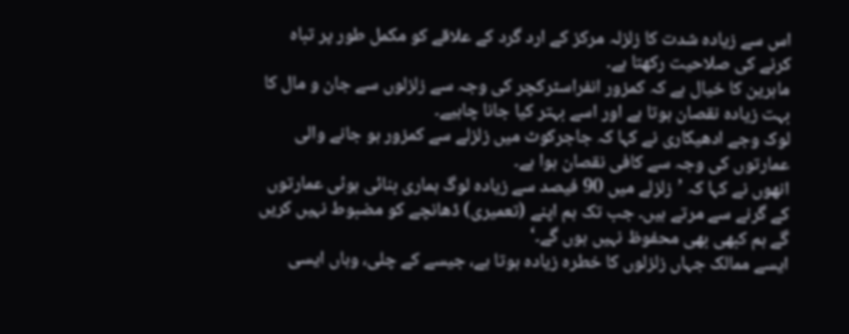اس سے زیادہ شدت کا زلزلہ مرکز کے ارد گرد کے علاقے کو مکمل طور پر تباہ کرنے کی صلاحیت رکھتا ہے۔
ماہرین کا خیال ہے کہ کمزور انفراسٹرکچر کی وجہ سے زلزلوں سے جان و مال کا بہت زیادہ نقصان ہوتا ہے اور اسے بہتر کیا جانا چاہیے۔
لوک وجے ادھیکاری نے کہا کہ جاجرکوٹ میں زلزلے سے کمزور ہو جانے والی عمارتوں کی وجہ سے کافی نقصان ہوا ہے۔
انھوں نے کہا کہ ’زلزلے میں 90 فیصد سے زیادہ لوگ ہماری بنائی ہوئی عمارتوں کے گرنے سے مرتے ہیں۔ جب تک ہم اپنے (تعمیری) ڈھانچے کو مضبوط نہیں کریں گے ہم کبھی بھی محفوظ نہیں ہوں گے۔‘
ایسے ممالک جہاں زلزلوں کا خطرہ زیادہ ہوتا ہے، جیسے کے چلی، وہاں ایسی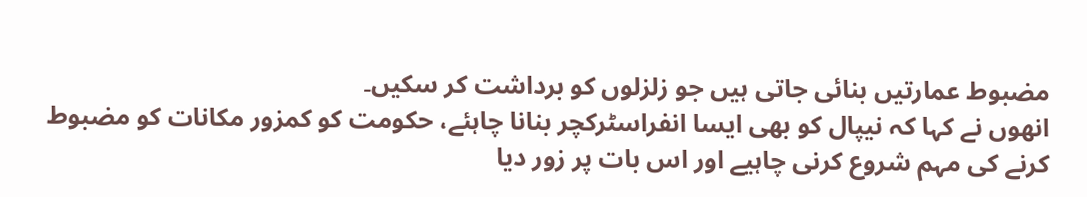مضبوط عمارتیں بنائی جاتی ہیں جو زلزلوں کو برداشت کر سکیں۔
انھوں نے کہا کہ نیپال کو بھی ایسا انفراسٹرکچر بنانا چاہئے، حکومت کو کمزور مکانات کو مضبوط کرنے کی مہم شروع کرنی چاہیے اور اس بات پر زور دیا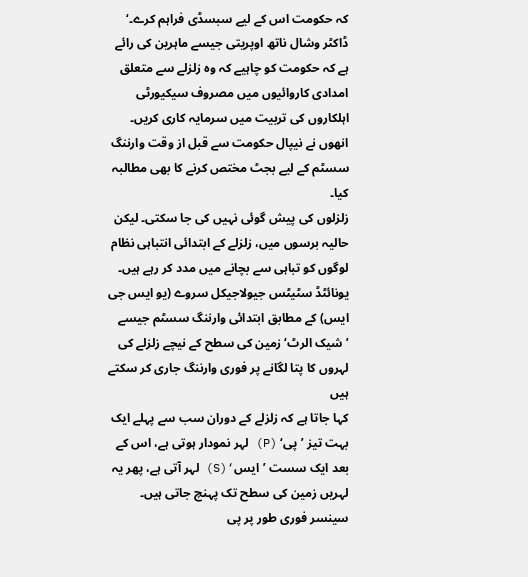کہ حکومت اس کے لیے سبسڈی فراہم کرے۔‘
ڈاکٹر وشال ناتھ اوپریتی جیسے ماہرین کی رائے ہے کہ حکومت کو چاہیے کہ وہ زلزلے سے متعلق امدادی کاروائیوں میں مصروف سیکیورٹی اہلکاروں کی تربیت میں سرمایہ کاری کریں۔ انھوں نے نیپال حکومت سے قبل از وقت وارننگ سسٹم کے لیے بجٹ مختص کرنے کا بھی مطالبہ کیا۔
زلزلوں کی پیش گوئی نہیں کی جا سکتی۔ لیکن حالیہ برسوں میں، زلزلے کے ابتدائی انتباہی نظام لوگوں کو تباہی سے بچانے میں مدد کر رہے ہیں۔
یونائٹڈ سٹیٹس جیولاجیکل سروے (یو ایس جی ایس) کے مطابق ابتدائی وارننگ سسٹم جیسے ’شیک الرٹ‘ زمین کی سطح کے نیچے زلزلے کی لہروں کا پتا لگانے پر فوری وارننگ جاری کر سکتے ہیں
کہا جاتا ہے کہ زلزلے کے دوران سب سے پہلے ایک بہت تیز ’پی‘ (P) لہر نمودار ہوتی ہے، اس کے بعد ایک سست ’ایس‘(S) لہر آتی ہے، پھر یہ لہریں زمین کی سطح تک پہنچ جاتی ہیں۔
سینسر فوری طور پر پی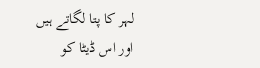لہر کا پتا لگاتے ہیں اور اس ڈیٹا کو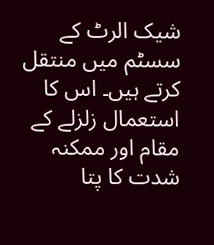شیک الرٹ کے سسٹم میں منتقل کرتے ہیں۔ اس کا استعمال زلزلے کے مقام اور ممکنہ شدت کا پتا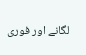لگانے اور فوری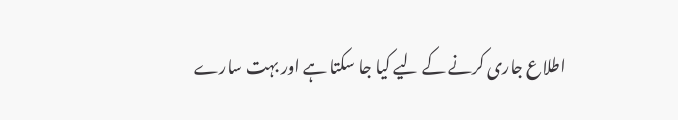اطلاع جاری کرنے کے لیے کیا جا سکتا ہے اور بہت سارے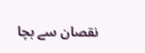نقصان سے بچا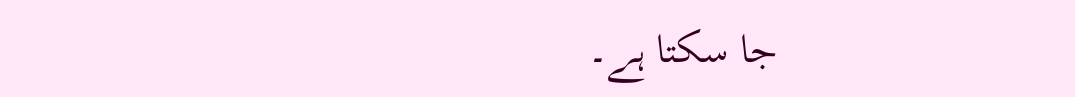جا سکتا ہے۔